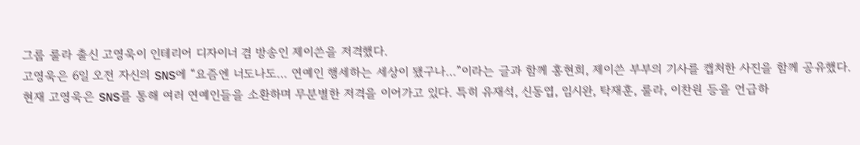그룹 룰라 출신 고영욱이 인테리어 디자이너 겸 방송인 제이쓴을 저격했다.
고영욱은 6일 오전 자신의 SNS에 “요즘엔 너도나도… 연예인 행세하는 세상이 됐구나…”이라는 글과 함께 홍현희, 제이쓴 부부의 기사를 캡처한 사진을 함께 공유했다.
현재 고영욱은 SNS를 통해 여러 연예인들을 소환하며 무분별한 저격을 이어가고 있다. 특히 유재석, 신동엽, 임시완, 탁재훈, 룰라, 이찬원 등을 언급하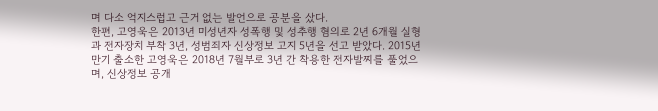며 다소 억지스럽고 근거 없는 발언으로 공분을 샀다.
한편, 고영욱은 2013년 미성년자 성폭행 및 성추행 혐의로 2년 6개월 실형과 전자장치 부착 3년, 성범죄자 신상정보 고지 5년을 선고 받았다. 2015년 만기 출소한 고영욱은 2018년 7월부로 3년 간 착용한 전자발찌를 풀었으며, 신상정보 공개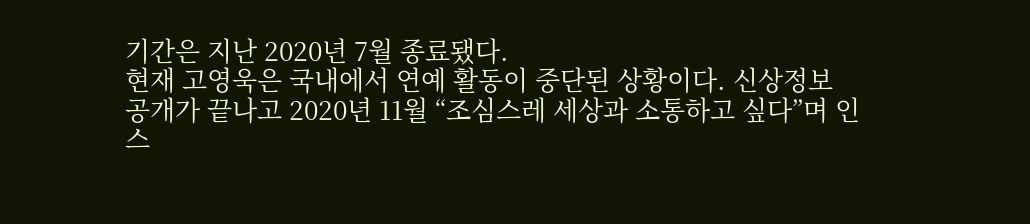기간은 지난 2020년 7월 종료됐다.
현재 고영욱은 국내에서 연예 활동이 중단된 상황이다. 신상정보 공개가 끝나고 2020년 11월 “조심스레 세상과 소통하고 싶다”며 인스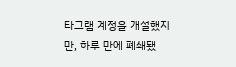타그램 계정을 개설했지만, 하루 만에 폐쇄됐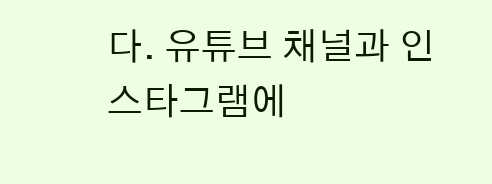다. 유튜브 채널과 인스타그램에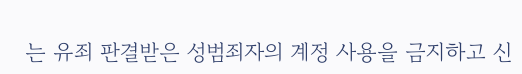는 유죄 판결받은 성범죄자의 계정 사용을 금지하고 신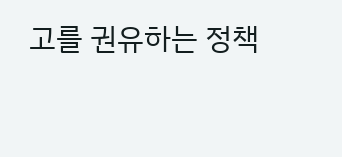고를 권유하는 정책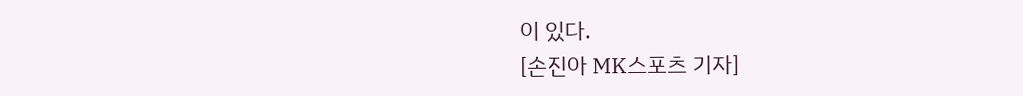이 있다.
[손진아 MK스포츠 기자]